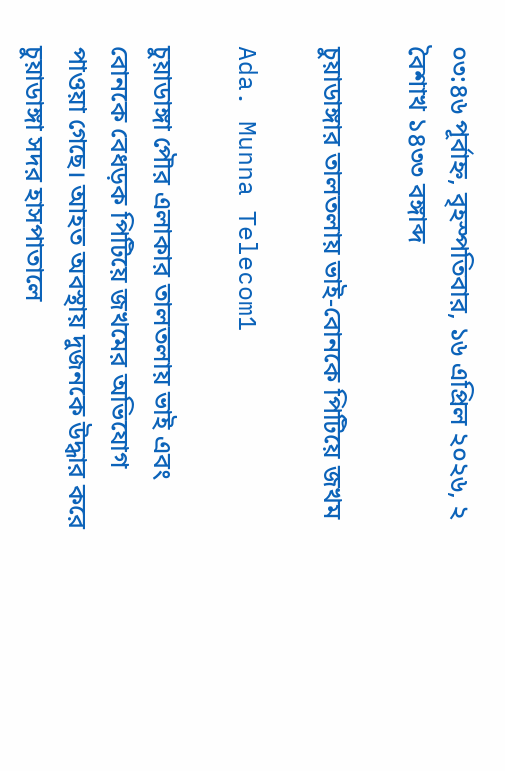০৩:৪৬ পূর্বাহ্ন, বৃহস্পতিবার, ১৬ এপ্রিল ২০২৬, ২ বৈশাখ ১৪৩৩ বঙ্গাব্দ

চুয়াডাঙ্গার তালতলায় ভাই-বোনকে পিটিয়ে জখম

Ada. Munna Telecom1

চুয়াডাঙ্গা পৌর এলাকার তালতলায় ভাই এবং বোনকে বেধড়ক পিটিয়ে জখমের অভিযোগ পাওয়া গেছে। আহত অবস্থায় দুজনকে উদ্ধার করে চুয়াডাঙ্গা সদর হাসপাতালে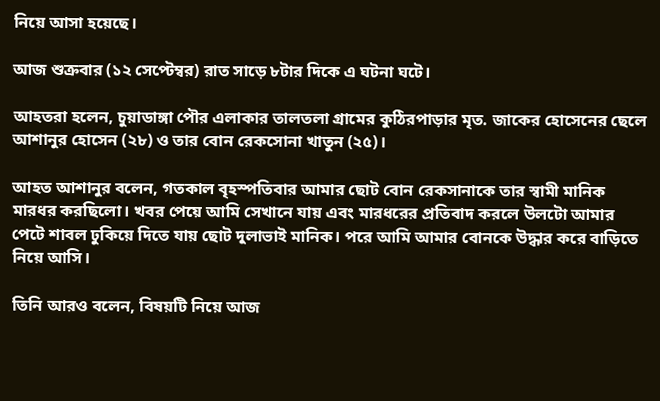নিয়ে আসা হয়েছে।

আজ শুক্রবার (১২ সেপ্টেম্বর) রাত সাড়ে ৮টার দিকে এ ঘটনা ঘটে।

আহতরা হলেন, চুয়াডাঙ্গা পৌর এলাকার তালতলা গ্রামের কুঠিরপাড়ার মৃত. জাকের হোসেনের ছেলে আশানুর হোসেন (২৮) ও তার বোন রেকসোনা খাতুন (২৫)।

আহত আশানুর বলেন, গতকাল বৃহস্পতিবার আমার ছোট বোন রেকসানাকে তার স্বামী মানিক মারধর করছিলো। খবর পেয়ে আমি সেখানে যায় এবং মারধরের প্রতিবাদ করলে উলটো আমার পেটে শাবল ঢুকিয়ে দিতে যায় ছোট দুলাভাই মানিক। পরে আমি আমার বোনকে উদ্ধার করে বাড়িতে নিয়ে আসি।

তিনি আরও বলেন, বিষয়টি নিয়ে আজ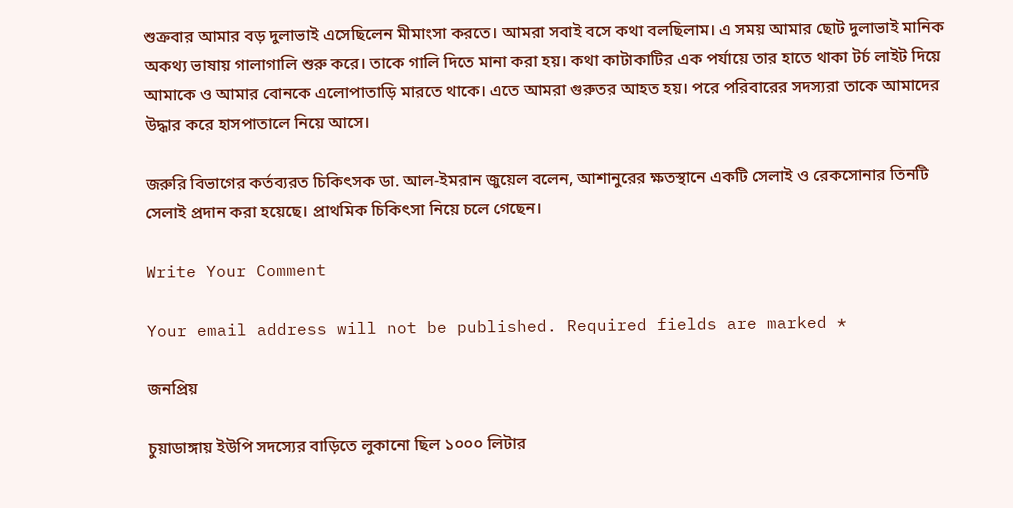শুক্রবার আমার বড় দুলাভাই এসেছিলেন মীমাংসা করতে। আমরা সবাই বসে কথা বলছিলাম। এ সময় আমার ছোট দুলাভাই মানিক অকথ্য ভাষায় গালাগালি শুরু করে। তাকে গালি দিতে মানা করা হয়। কথা কাটাকাটির এক পর্যায়ে তার হাতে থাকা টর্চ লাইট দিয়ে আমাকে ও আমার বোনকে এলোপাতাড়ি মারতে থাকে। এতে আমরা গুরুতর আহত হয়। পরে পরিবারের সদস্যরা তাকে আমাদের উদ্ধার করে হাসপাতালে নিয়ে আসে।

জরুরি বিভাগের কর্তব্যরত চিকিৎসক ডা. আল-ইমরান জুয়েল বলেন, আশানুরের ক্ষতস্থানে একটি সেলাই ও রেকসোনার তিনটি সেলাই প্রদান করা হয়েছে। প্রাথমিক চিকিৎসা নিয়ে চলে গেছেন।

Write Your Comment

Your email address will not be published. Required fields are marked *

জনপ্রিয়

চুয়াডাঙ্গায় ইউপি সদস্যের বাড়িতে লুকানো ছিল ১০০০ লিটার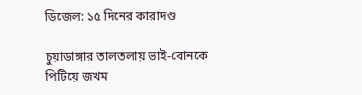ডিজেল: ১৫ দিনের কারাদণ্ড

চুয়াডাঙ্গার তালতলায় ভাই-বোনকে পিটিয়ে জখম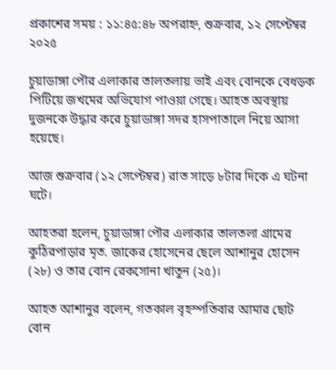প্রকাশের সময় : ১১:৪৫:৪৮ অপরাহ্ন, শুক্রবার, ১২ সেপ্টেম্বর ২০২৫

চুয়াডাঙ্গা পৌর এলাকার তালতলায় ভাই এবং বোনকে বেধড়ক পিটিয়ে জখমের অভিযোগ পাওয়া গেছে। আহত অবস্থায় দুজনকে উদ্ধার করে চুয়াডাঙ্গা সদর হাসপাতালে নিয়ে আসা হয়েছে।

আজ শুক্রবার (১২ সেপ্টেম্বর) রাত সাড়ে ৮টার দিকে এ ঘটনা ঘটে।

আহতরা হলেন, চুয়াডাঙ্গা পৌর এলাকার তালতলা গ্রামের কুঠিরপাড়ার মৃত. জাকের হোসেনের ছেলে আশানুর হোসেন (২৮) ও তার বোন রেকসোনা খাতুন (২৫)।

আহত আশানুর বলেন, গতকাল বৃহস্পতিবার আমার ছোট বোন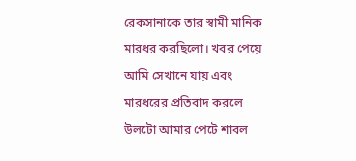রেকসানাকে তার স্বামী মানিক মারধর করছিলো। খবর পেয়ে আমি সেখানে যায় এবং মারধরের প্রতিবাদ করলে উলটো আমার পেটে শাবল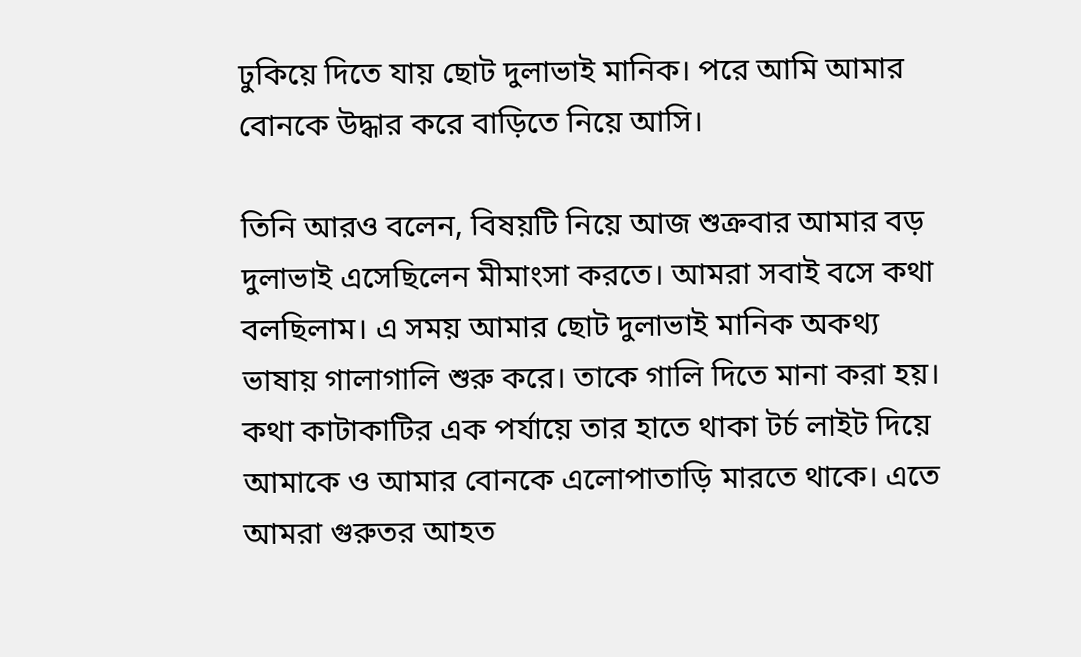ঢুকিয়ে দিতে যায় ছোট দুলাভাই মানিক। পরে আমি আমার বোনকে উদ্ধার করে বাড়িতে নিয়ে আসি।

তিনি আরও বলেন, বিষয়টি নিয়ে আজ শুক্রবার আমার বড় দুলাভাই এসেছিলেন মীমাংসা করতে। আমরা সবাই বসে কথা বলছিলাম। এ সময় আমার ছোট দুলাভাই মানিক অকথ্য ভাষায় গালাগালি শুরু করে। তাকে গালি দিতে মানা করা হয়। কথা কাটাকাটির এক পর্যায়ে তার হাতে থাকা টর্চ লাইট দিয়ে আমাকে ও আমার বোনকে এলোপাতাড়ি মারতে থাকে। এতে আমরা গুরুতর আহত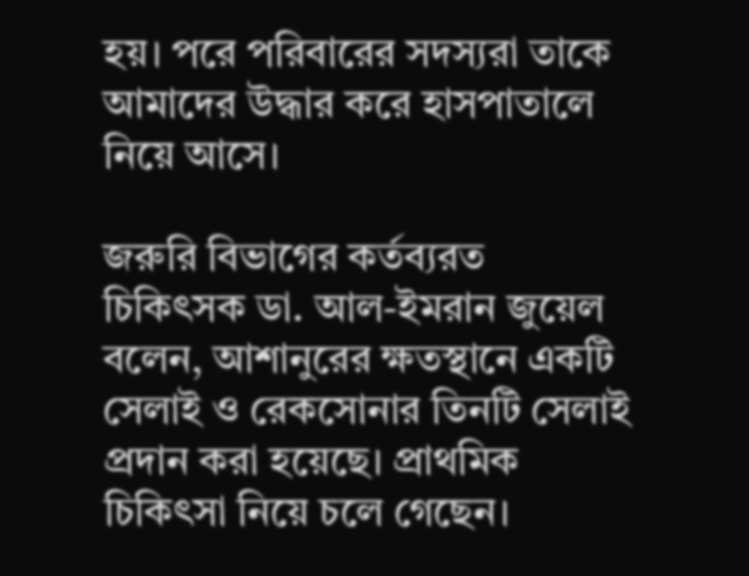হয়। পরে পরিবারের সদস্যরা তাকে আমাদের উদ্ধার করে হাসপাতালে নিয়ে আসে।

জরুরি বিভাগের কর্তব্যরত চিকিৎসক ডা. আল-ইমরান জুয়েল বলেন, আশানুরের ক্ষতস্থানে একটি সেলাই ও রেকসোনার তিনটি সেলাই প্রদান করা হয়েছে। প্রাথমিক চিকিৎসা নিয়ে চলে গেছেন।